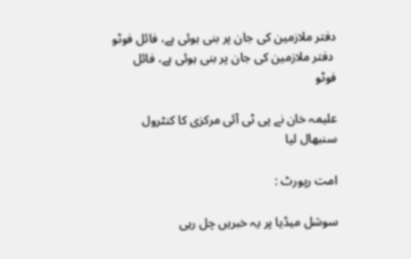دفتر ملازمین کی جان پر بنی ہوئی ہے، فائل فوٹو
 دفتر ملازمین کی جان پر بنی ہوئی ہے، فائل فوٹو

علیمہ خان نے پی ٹی آئی مرکزی کا کنٹرول سنبھال لیا

امت رپورٹ :

سوشل میڈیا پر یہ خبریں چل رہی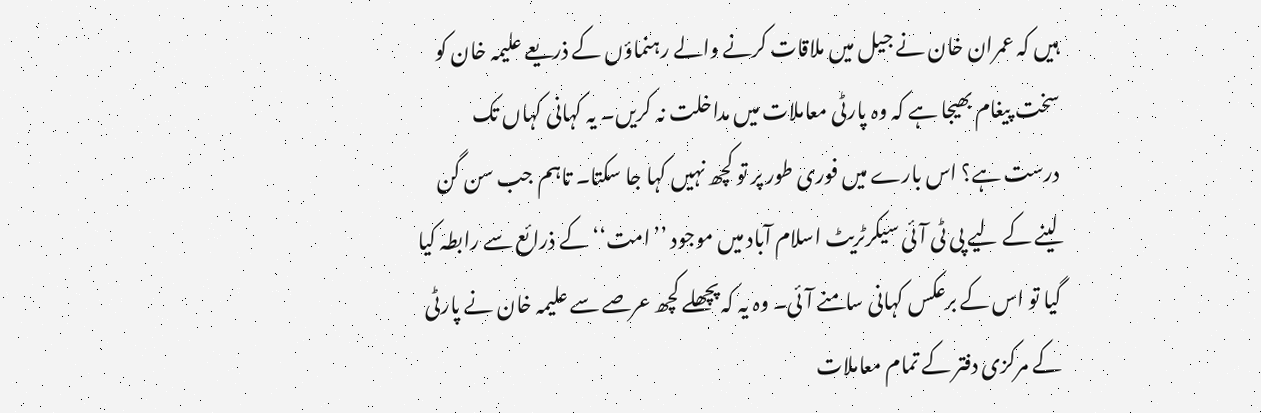ہیں کہ عمران خان نے جیل میں ملاقات کرنے والے رہنماؤں کے ذریعے علیمہ خان کو سخت پیغام بھیجا ہے کہ وہ پارٹی معاملات میں مداخلت نہ کریں۔ یہ کہانی کہاں تک درست ہے؟ اس بارے میں فوری طور پر تو کچھ نہیں کہا جا سکتا۔ تاہم جب سن گن لینے کے لیے پی ٹی آئی سیکرٹریٹ اسلام آباد میں موجود ’’امت‘‘ کے ذرائع سے رابطہ کیا گیا تو اس کے برعکس کہانی سامنے آئی۔ وہ یہ کہ پچھلے کچھ عرصے سے علیمہ خان نے پارٹی کے مرکزی دفتر کے تمام معاملات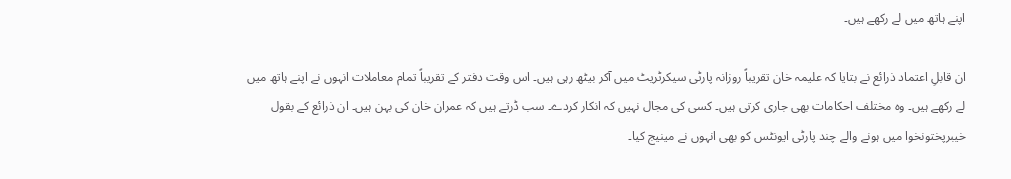اپنے ہاتھ میں لے رکھے ہیں۔

ان قابلِ اعتماد ذرائع نے بتایا کہ علیمہ خان تقریباً روزانہ پارٹی سیکرٹریٹ میں آکر بیٹھ رہی ہیں۔ اس وقت دفتر کے تقریباً تمام معاملات انہوں نے اپنے ہاتھ میں لے رکھے ہیں۔ وہ مختلف احکامات بھی جاری کرتی ہیں۔ کسی کی مجال نہیں کہ انکار کردے۔ سب ڈرتے ہیں کہ عمران خان کی بہن ہیں۔ ان ذرائع کے بقول خیبرپختونخوا میں ہونے والے چند پارٹی ایونٹس کو بھی انہوں نے مینیج کیا۔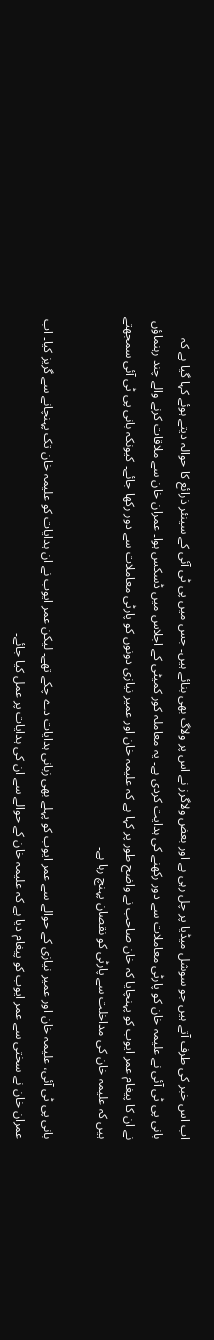اب اس خبر کی طرف آتے ہیں جو سوشل میڈیا پر چل رہی ہے اور بعض ولاگرز نے اس پر ولاگ بھی بنائے ہیں۔ جس میں پی ٹی آئی کے سینئر ذرائع کا حوالہ دیتے ہوئے کہا گیا ہے کہ بانی پی ٹی آئی نے علیمہ خان کو پارٹی معاملات سے دور رکھنے کی ہدایت کردی ہے۔ یہ معاملہ کور کمیٹی کے اجلاس میں ڈسکس ہوا۔ عمران خان سے ملاقات کرنے والے چند رہنماؤں نے ان کا پیغام عمر ایوب کو پہنچایا کہ خان صاحب نے واضح طور پر کہا ہے کہ علیمہ خان اور عمیر نیازی دونوں کو پارٹی معاملات سے دور رکھا جائے۔ کیونکہ بانی پی ٹی آئی سمجھتے ہیں کہ علیمہ خان کی مداخلت سے پارٹی کو نقصان پہنچ رہا ہے۔

بانی پی ٹی آئی، علیمہ خان اور عمیر نیازی کے حوالے سے عمر ایوب کو پہلے بھی زبانی ہدایات دے چکے تھے۔ لیکن عمر ایوب نے ان ہدایات کو علیمہ خان تک پہنچانے سے گریز کیا۔ اب عمران خان نے سختی سے عمر ایوب کو پیغام دیا ہے کہ علیمہ خان کے حوالے سے ان کی ہدایات پر عمل کیا جائے۔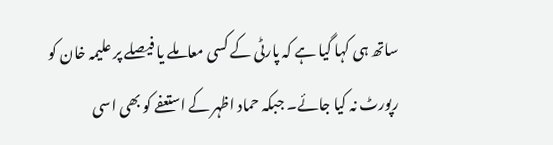ساتھ ہی کہا گیا ہے کہ پارٹی کے کسی معاملے یا فیصلے پر علیمہ خان کو رپورٹ نہ کیا جائے۔ جبکہ حماد اظہر کے استعفے کو بھی اسی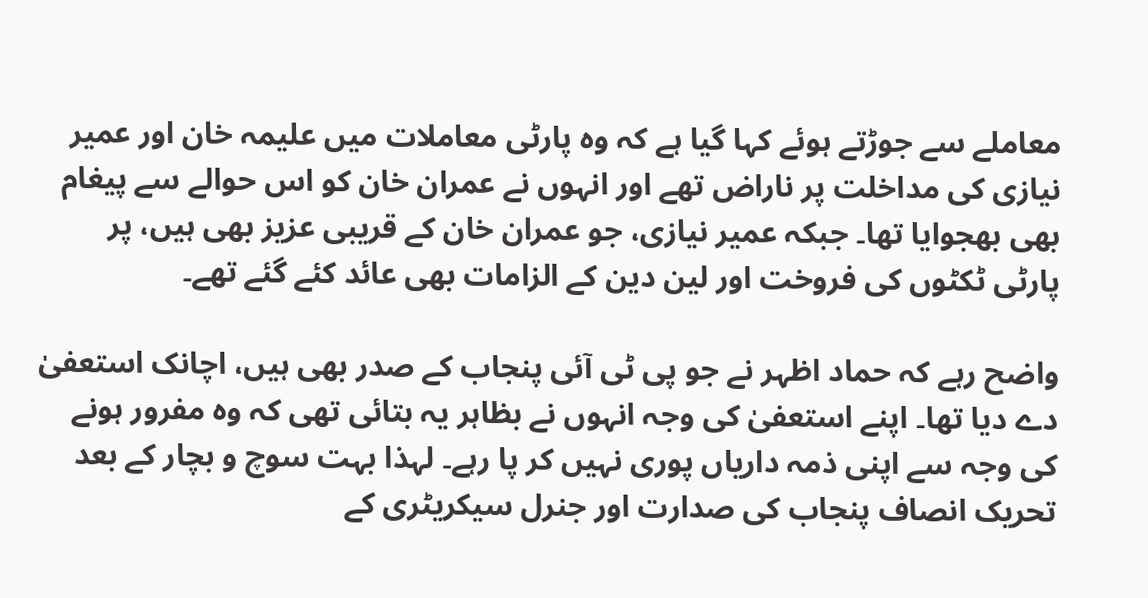معاملے سے جوڑتے ہوئے کہا گیا ہے کہ وہ پارٹی معاملات میں علیمہ خان اور عمیر نیازی کی مداخلت پر ناراض تھے اور انہوں نے عمران خان کو اس حوالے سے پیغام بھی بھجوایا تھا۔ جبکہ عمیر نیازی، جو عمران خان کے قریبی عزیز بھی ہیں، پر پارٹی ٹکٹوں کی فروخت اور لین دین کے الزامات بھی عائد کئے گئے تھے۔

واضح رہے کہ حماد اظہر نے جو پی ٹی آئی پنجاب کے صدر بھی ہیں، اچانک استعفیٰ دے دیا تھا۔ اپنے استعفیٰ کی وجہ انہوں نے بظاہر یہ بتائی تھی کہ وہ مفرور ہونے کی وجہ سے اپنی ذمہ داریاں پوری نہیں کر پا رہے۔ لہذا بہت سوچ و بچار کے بعد تحریک انصاف پنجاب کی صدارت اور جنرل سیکریٹری کے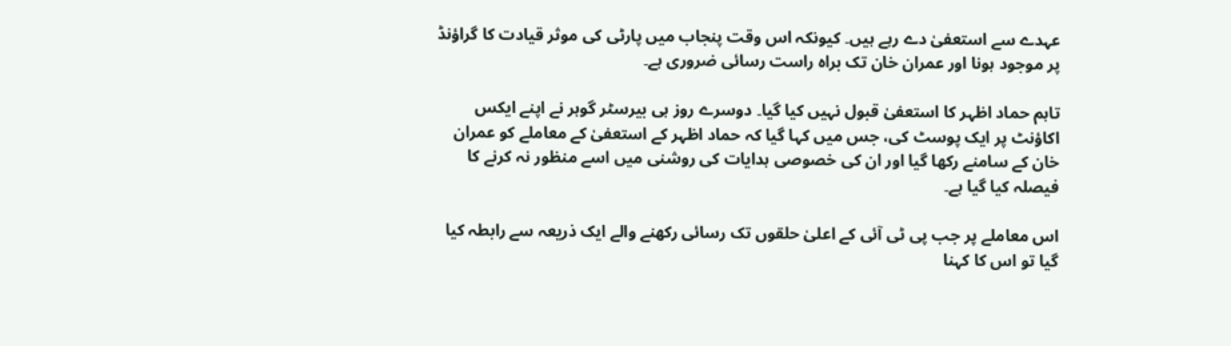عہدے سے استعفیٰ دے رہے ہیں۔ کیونکہ اس وقت پنجاب میں پارٹی کی موثر قیادت کا گراؤنڈ پر موجود ہونا اور عمران خان تک براہ راست رسائی ضروری ہے۔

تاہم حماد اظہر کا استعفیٰ قبول نہیں کیا گیا۔ دوسرے روز ہی بیرسٹر گوہر نے اپنے ایکس اکاؤنٹ پر ایک پوسٹ کی، جس میں کہا گیا کہ حماد اظہر کے استعفیٰ کے معاملے کو عمران خان کے سامنے رکھا گیا اور ان کی خصوصی ہدایات کی روشنی میں اسے منظور نہ کرنے کا فیصلہ کیا گیا ہے۔

اس معاملے پر جب پی ٹی آئی کے اعلیٰ حلقوں تک رسائی رکھنے والے ایک ذریعہ سے رابطہ کیا گیا تو اس کا کہنا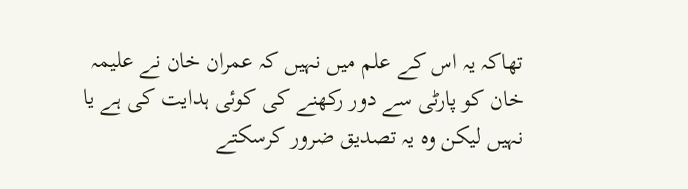تھاکہ یہ اس کے علم میں نہیں کہ عمران خان نے علیمہ خان کو پارٹی سے دور رکھنے کی کوئی ہدایت کی ہے یا نہیں لیکن وہ یہ تصدیق ضرور کرسکتے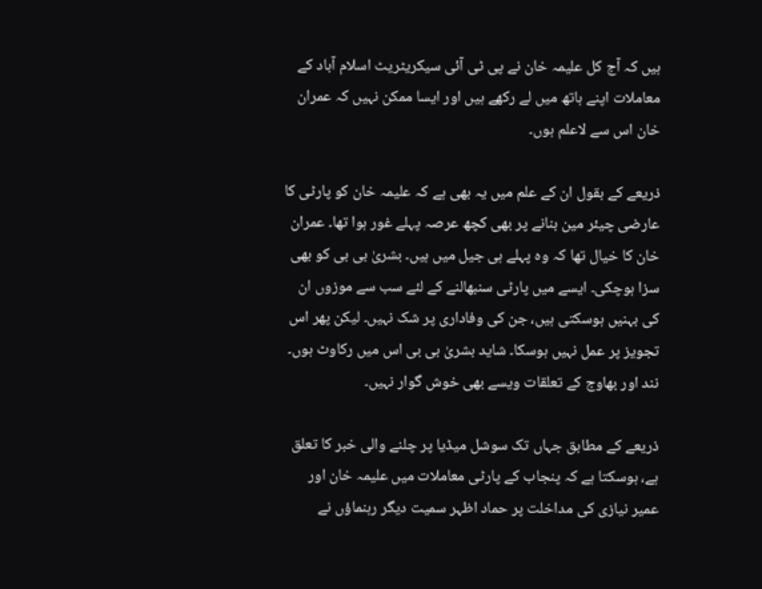ہیں کہ آج کل علیمہ خان نے پی ٹی آئی سیکریٹریٹ اسلام آباد کے معاملات اپنے ہاتھ میں لے رکھے ہیں اور ایسا ممکن نہیں کہ عمران خان اس سے لاعلم ہوں۔

ذریعے کے بقول ان کے علم میں یہ بھی ہے کہ علیمہ خان کو پارٹی کا عارضی چیئر مین بنانے پر بھی کچھ عرصہ پہلے غور ہوا تھا۔ عمران خان کا خیال تھا کہ وہ پہلے ہی جیل میں ہیں۔ بشریٰ بی بی کو بھی سزا ہوچکی۔ ایسے میں پارٹی سنبھالنے کے لئے سب سے موزوں ان کی بہنیں ہوسکتی ہیں، جن کی وفاداری پر شک نہیں۔ لیکن پھر اس تجویز پر عمل نہیں ہوسکا۔ شاید بشریٰ بی بی اس میں رکاوٹ ہوں۔ نند اور بھاوج کے تعلقات ویسے بھی خوش گوار نہیں۔

ذریعے کے مطابق جہاں تک سوشل میڈیا پر چلنے والی خبر کا تعلق ہے، ہوسکتا ہے کہ پنجاب کے پارٹی معاملات میں علیمہ خان اور عمیر نیازی کی مداخلت پر حماد اظہر سمیت دیگر رہنماؤں نے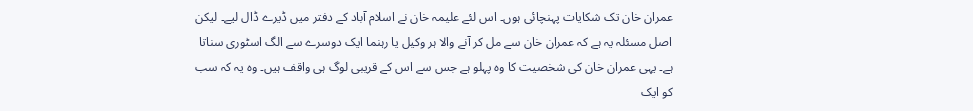عمران خان تک شکایات پہنچائی ہوں۔ اس لئے علیمہ خان نے اسلام آباد کے دفتر میں ڈیرے ڈال لیے۔ لیکن اصل مسئلہ یہ ہے کہ عمران خان سے مل کر آنے والا ہر وکیل یا رہنما ایک دوسرے سے الگ اسٹوری سناتا ہے۔ یہی عمران خان کی شخصیت کا وہ پہلو ہے جس سے اس کے قریبی لوگ ہی واقف ہیں۔ وہ یہ کہ سب کو ایک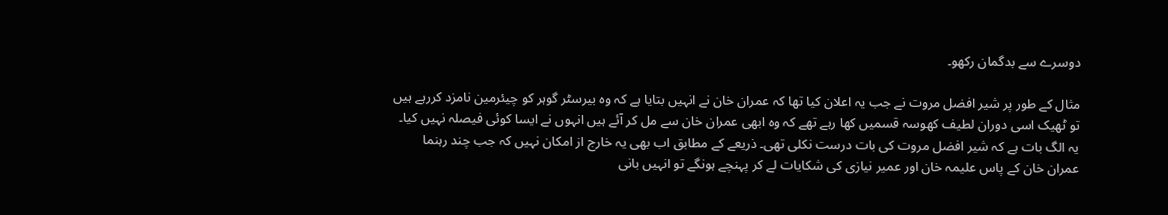دوسرے سے بدگمان رکھو۔

مثال کے طور پر شیر افضل مروت نے جب یہ اعلان کیا تھا کہ عمران خان نے انہیں بتایا ہے کہ وہ بیرسٹر گوہر کو چیئرمین نامزد کررہے ہیں تو ٹھیک اسی دوران لطیف کھوسہ قسمیں کھا رہے تھے کہ وہ ابھی عمران خان سے مل کر آئے ہیں انہوں نے ایسا کوئی فیصلہ نہیں کیا۔ یہ الگ بات ہے کہ شیر افضل مروت کی بات درست نکلی تھی۔ ذریعے کے مطابق اب بھی یہ خارج از امکان نہیں کہ جب چند رہنما عمران خان کے پاس علیمہ خان اور عمیر نیازی کی شکایات لے کر پہنچے ہونگے تو انہیں بانی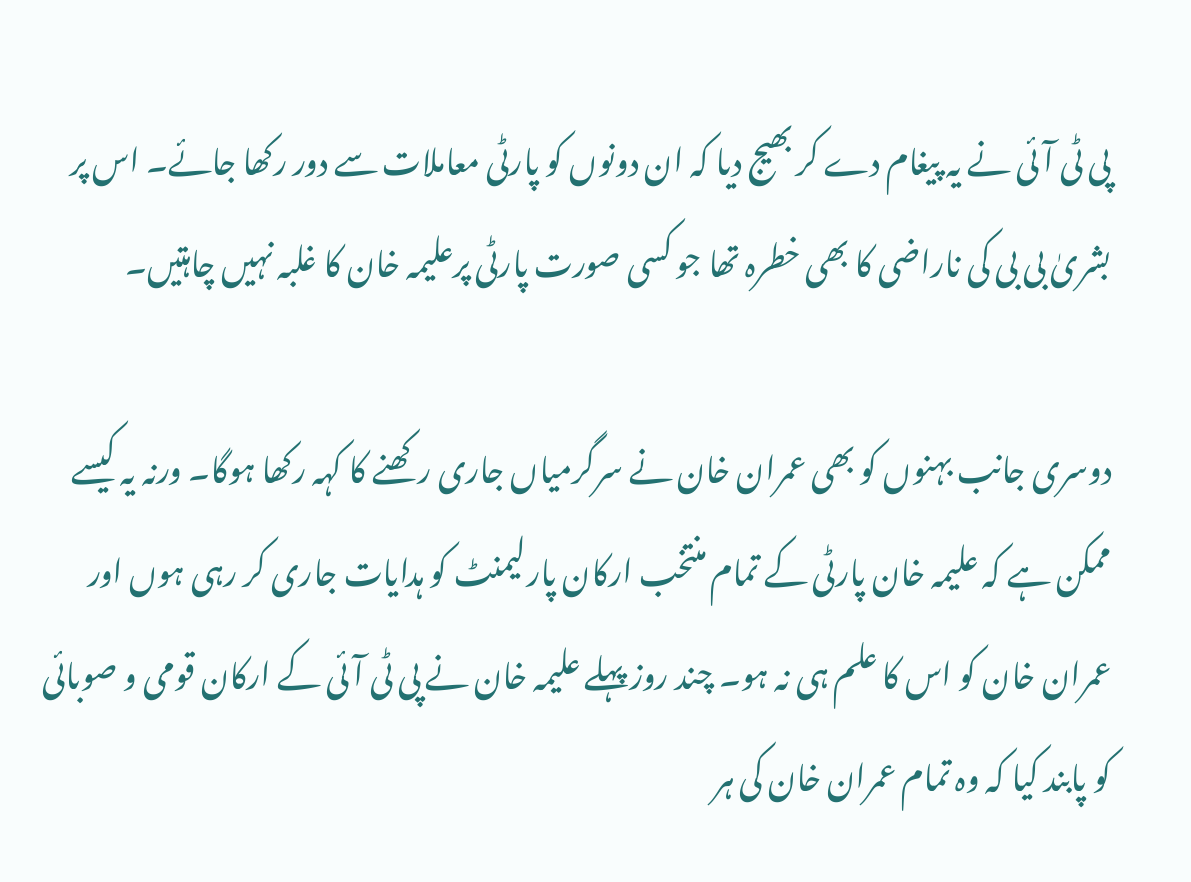پی ٹی آئی نے یہ پیغام دے کر بھیج دیا کہ ان دونوں کو پارٹی معاملات سے دور رکھا جائے۔ اس پر بشریٰ بی بی کی ناراضی کا بھی خطرہ تھا جو کسی صورت پارٹی پرعلیمہ خان کا غلبہ نہیں چاہتیں۔

دوسری جانب بہنوں کو بھی عمران خان نے سرگرمیاں جاری رکھنے کا کہہ رکھا ہوگا۔ ورنہ یہ کیسے ممکن ہے کہ علیمہ خان پارٹی کے تمام منتخب ارکان پارلیمنٹ کو ہدایات جاری کر رہی ہوں اور عمران خان کو اس کا علم ہی نہ ہو۔ چند روز پہلے علیمہ خان نے پی ٹی آئی کے ارکان قومی و صوبائی کو پابند کیا کہ وہ تمام عمران خان کی ہر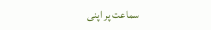سماعت پر اپنی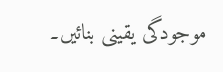موجودگی یقینی بنائیں۔